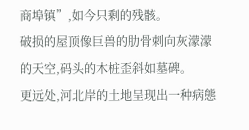商埠镇”,如今只剩的残骸。
破损的屋顶像巨兽的肋骨刺向灰濛濛的天空,码头的木桩歪斜如墓碑。
更远处,河北岸的土地呈现出一种病態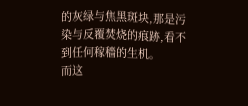的灰绿与焦黑斑块,那是污染与反覆焚烧的痕跡,看不到任何稼穡的生机。
而这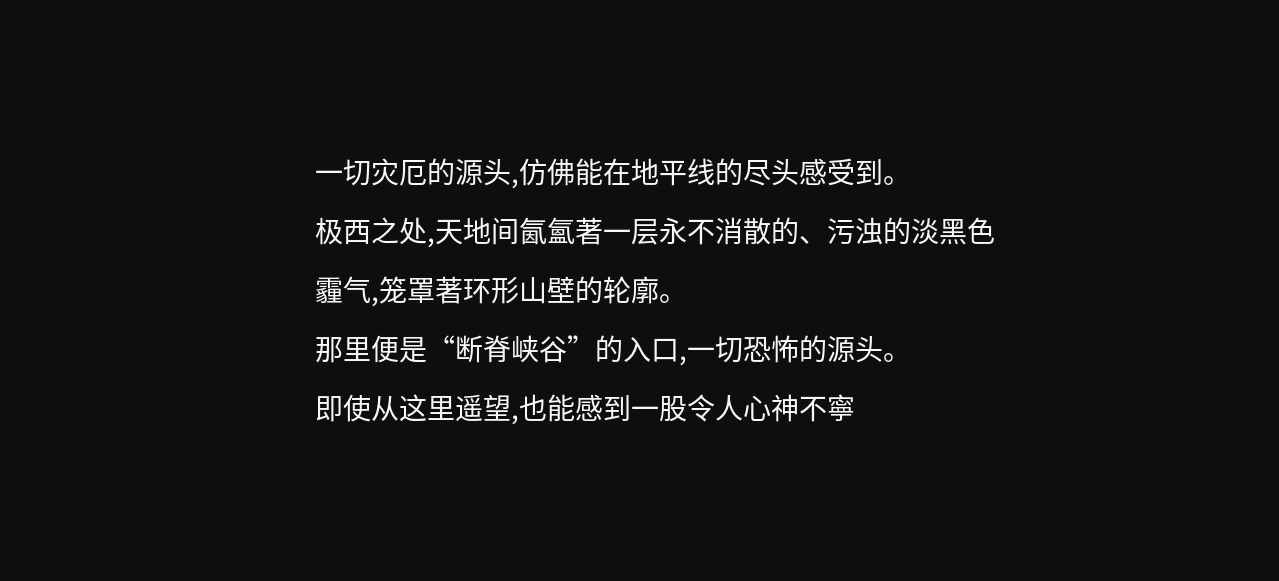一切灾厄的源头,仿佛能在地平线的尽头感受到。
极西之处,天地间氤氳著一层永不消散的、污浊的淡黑色霾气,笼罩著环形山壁的轮廓。
那里便是“断脊峡谷”的入口,一切恐怖的源头。
即使从这里遥望,也能感到一股令人心神不寧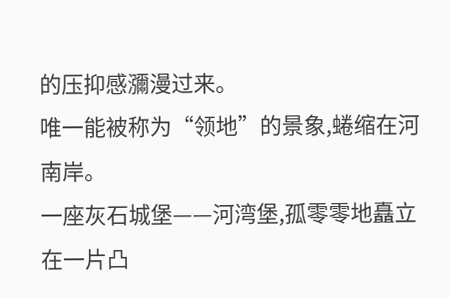的压抑感瀰漫过来。
唯一能被称为“领地”的景象,蜷缩在河南岸。
一座灰石城堡——河湾堡,孤零零地矗立在一片凸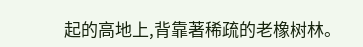起的高地上,背靠著稀疏的老橡树林。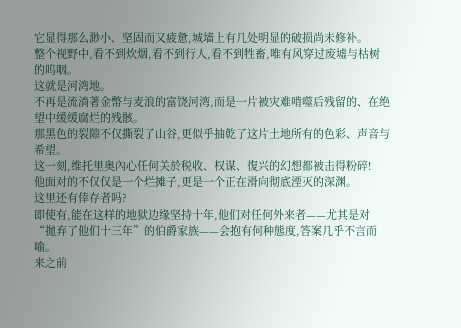它显得那么渺小、坚固而又疲惫,城墙上有几处明显的破损尚未修补。
整个视野中,看不到炊烟,看不到行人,看不到牲畜,唯有风穿过废墟与枯树的呜咽。
这就是河湾地。
不再是流淌著金幣与麦浪的富饶河湾,而是一片被灾难啃噬后残留的、在绝望中缓缓腐烂的残骸。
那黑色的裂隙不仅撕裂了山谷,更似乎抽乾了这片土地所有的色彩、声音与希望。
这一刻,维托里奥內心任何关於税收、权谋、復兴的幻想都被击得粉碎!
他面对的不仅仅是一个烂摊子,更是一个正在滑向彻底湮灭的深渊。
这里还有倖存者吗?
即使有,能在这样的地狱边缘坚持十年,他们对任何外来者——尤其是对“拋弃了他们十三年”的伯爵家族——会抱有何种態度,答案几乎不言而喻。
来之前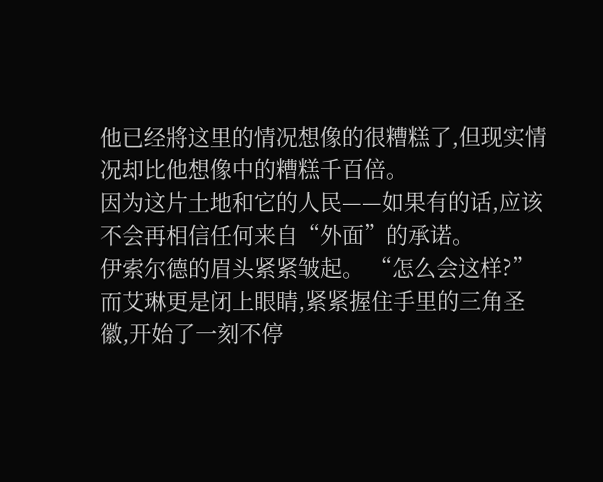他已经將这里的情况想像的很糟糕了,但现实情况却比他想像中的糟糕千百倍。
因为这片土地和它的人民——如果有的话,应该不会再相信任何来自“外面”的承诺。
伊索尔德的眉头紧紧皱起。 “怎么会这样?”
而艾琳更是闭上眼睛,紧紧握住手里的三角圣徽,开始了一刻不停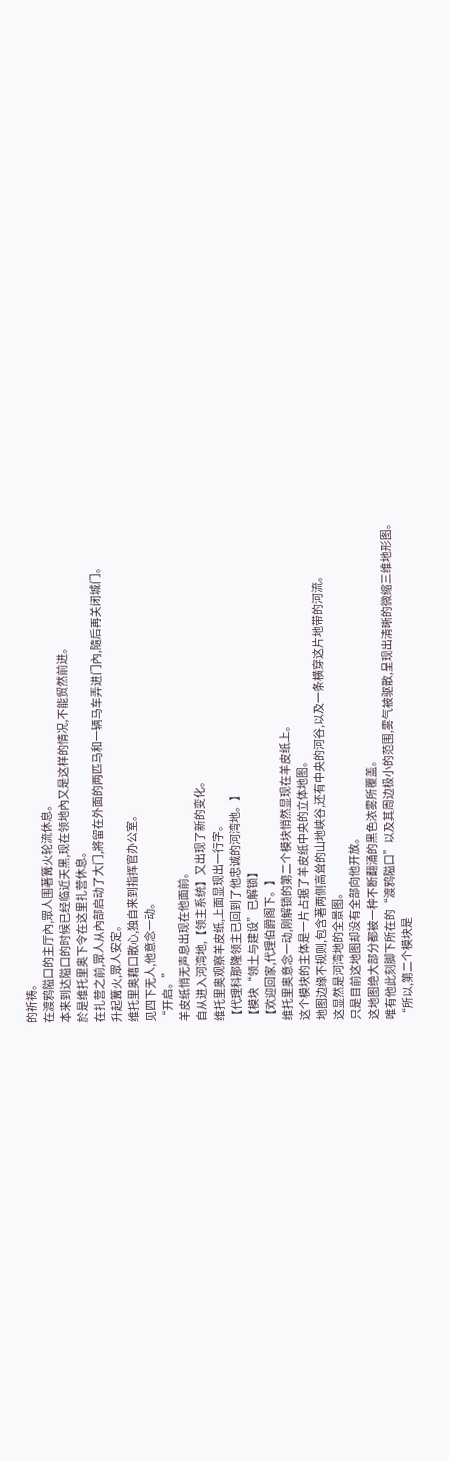的祈祷。
在渡鸦隘口的主厅內,眾人围著篝火轮流休息。
本来到达隘口的时候已经临近天黑,现在领地內又是这样的情况,不能贸然前进。
於是维托里奥下令在这里扎营休息。
在扎营之前,眾人从內部启动了大门,將留在外面的两匹马和一辆马车弄进门內,隨后再关闭城门。
升起篝火,眾人安定。
维托里奥藉口散心,独自来到指挥官办公室。
见四下无人,他意念一动。
“开启。”
羊皮纸悄无声息出现在他面前。
自从进入河湾地,【领主系统】又出现了新的变化。
维托里奥观察羊皮纸,上面显现出一行字。
【代理科那隆领主已回到了他忠诚的河湾地。】
【模块“领土与建设”已解锁】
【欢迎回家,代理伯爵阁下。】
维托里奥意念一动,刚解锁的第二个模块悄然显现在羊皮纸上。
这个模块的主体是一片占据了羊皮纸中央的立体地图。
地图边缘不规则,包含著两侧高耸的山地峡谷,还有中央的河谷,以及一条横穿这片地带的河流。
这显然是河湾地的全景图。
只是目前这地图却没有全部向他开放。
这地图绝大部分都被一种不断翻涌的黑色浓雾所覆盖。
唯有他此刻脚下所在的“渡鸦隘口”以及其周边极小的范围,雾气被驱散,呈现出清晰的微缩三维地形图。
“所以,第二个模块是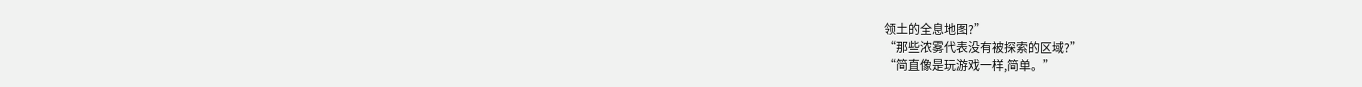领土的全息地图?”
“那些浓雾代表没有被探索的区域?”
“简直像是玩游戏一样,简单。”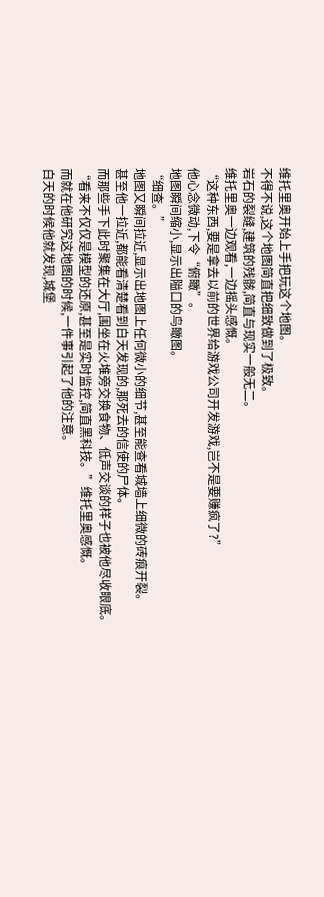维托里奥开始上手把玩这个地图。
不得不说,这个地图简直把细致做到了极致。
岩石的裂缝,建筑的残骸,简直与现实一般无二。
维托里奥一边观看,一边摇头感慨。
“这种东西,要是拿去以前的世界给游戏公司开发游戏,岂不是要赚疯了?”
他心念微动,下令“俯瞰”。
地图瞬间缩小,显示出隘口的鸟瞰图。
“细查。”
地图又瞬间拉近,显示出地图上任何微小的细节,甚至能查看城墙上细微的砖痕开裂。
甚至他一拉近,都能看清楚看到白天发现的,那死去的信使的尸体。
而那些手下此时聚集在大厅,围坐在火堆旁交换食物、低声交谈的样子也被他尽收眼底。
“看来不仅仅是模型的还原,甚至是实时监控,简直黑科技。”维托里奥感慨。
而就在他研究这地图的时候,一件事引起了他的注意。
白天的时候他就发现,城堡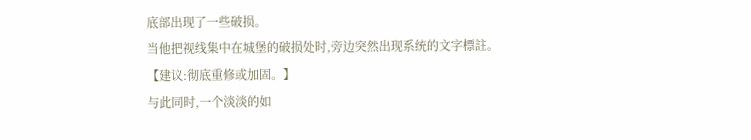底部出现了一些破损。
当他把视线集中在城堡的破损处时,旁边突然出现系统的文字標註。
【建议:彻底重修或加固。】
与此同时,一个淡淡的如